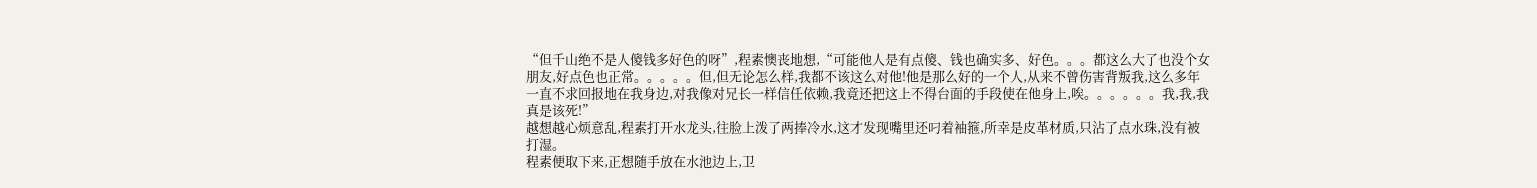“但千山绝不是人傻钱多好色的呀”,程素懊丧地想,“可能他人是有点傻、钱也确实多、好色。。。都这么大了也没个女朋友,好点色也正常。。。。。但,但无论怎么样,我都不该这么对他!他是那么好的一个人,从来不曾伤害背叛我,这么多年一直不求回报地在我身边,对我像对兄长一样信任依赖,我竟还把这上不得台面的手段使在他身上,唉。。。。。。我,我,我真是该死!”
越想越心烦意乱,程素打开水龙头,往脸上泼了两捧冷水,这才发现嘴里还叼着袖箍,所幸是皮革材质,只沾了点水珠,没有被打湿。
程素便取下来,正想随手放在水池边上,卫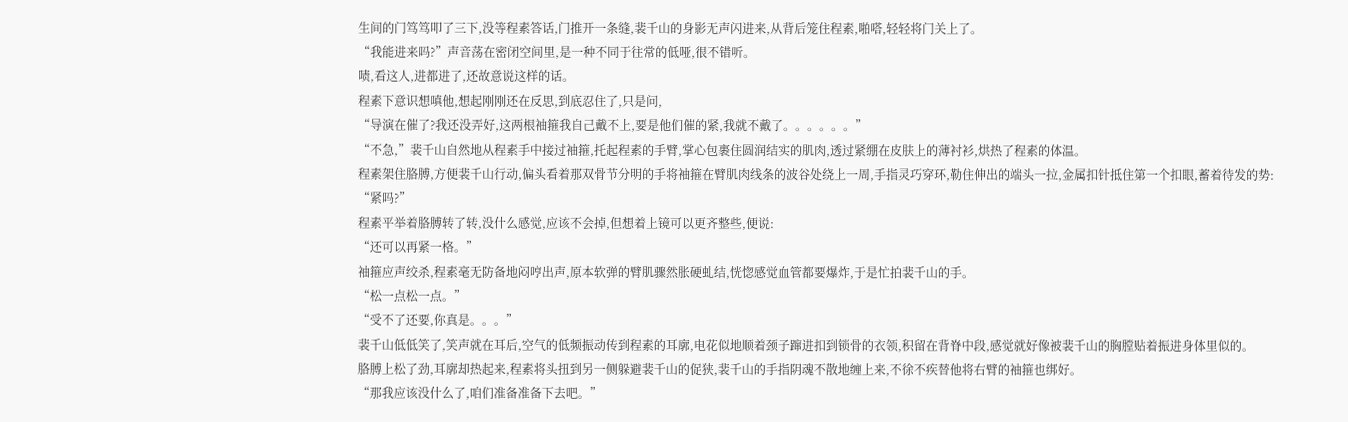生间的门笃笃叩了三下,没等程素答话,门推开一条缝,裴千山的身影无声闪进来,从背后笼住程素,啪嗒,轻轻将门关上了。
“我能进来吗?”声音荡在密闭空间里,是一种不同于往常的低哑,很不错听。
啧,看这人,进都进了,还故意说这样的话。
程素下意识想嗔他,想起刚刚还在反思,到底忍住了,只是问,
“导演在催了?我还没弄好,这两根袖箍我自己戴不上,要是他们催的紧,我就不戴了。。。。。。”
“不急,”裴千山自然地从程素手中接过袖箍,托起程素的手臂,掌心包裹住圆润结实的肌肉,透过紧绷在皮肤上的薄衬衫,烘热了程素的体温。
程素架住胳膊,方便裴千山行动,偏头看着那双骨节分明的手将袖箍在臂肌肉线条的波谷处绕上一周,手指灵巧穿环,勒住伸出的端头一拉,金属扣针抵住第一个扣眼,蓄着待发的势:
“紧吗?”
程素平举着胳膊转了转,没什么感觉,应该不会掉,但想着上镜可以更齐整些,便说:
“还可以再紧一格。”
袖箍应声绞杀,程素毫无防备地闷哼出声,原本软弹的臂肌骤然胀硬虬结,恍惚感觉血管都要爆炸,于是忙拍裴千山的手。
“松一点松一点。”
“受不了还要,你真是。。。”
裴千山低低笑了,笑声就在耳后,空气的低频振动传到程素的耳廓,电花似地顺着颈子蹿进扣到锁骨的衣领,积留在背脊中段,感觉就好像被裴千山的胸膛贴着振进身体里似的。
胳膊上松了劲,耳廓却热起来,程素将头扭到另一侧躲避裴千山的促狭,裴千山的手指阴魂不散地缠上来,不徐不疾替他将右臂的袖箍也绑好。
“那我应该没什么了,咱们准备准备下去吧。”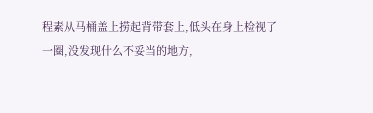程素从马桶盖上捞起背带套上,低头在身上检视了一圈,没发现什么不妥当的地方,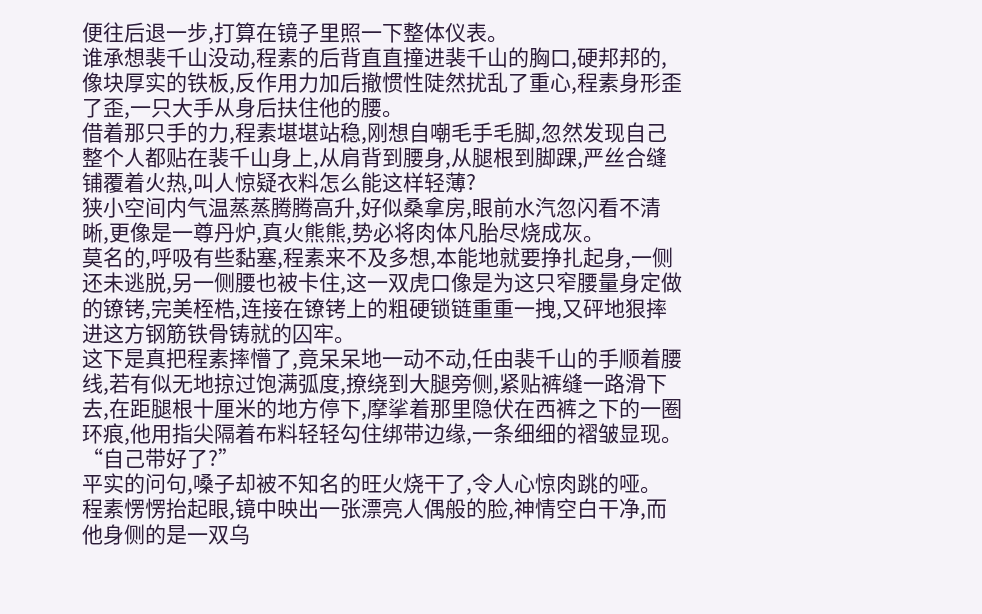便往后退一步,打算在镜子里照一下整体仪表。
谁承想裴千山没动,程素的后背直直撞进裴千山的胸口,硬邦邦的,像块厚实的铁板,反作用力加后撤惯性陡然扰乱了重心,程素身形歪了歪,一只大手从身后扶住他的腰。
借着那只手的力,程素堪堪站稳,刚想自嘲毛手毛脚,忽然发现自己整个人都贴在裴千山身上,从肩背到腰身,从腿根到脚踝,严丝合缝铺覆着火热,叫人惊疑衣料怎么能这样轻薄?
狭小空间内气温蒸蒸腾腾高升,好似桑拿房,眼前水汽忽闪看不清晰,更像是一尊丹炉,真火熊熊,势必将肉体凡胎尽烧成灰。
莫名的,呼吸有些黏塞,程素来不及多想,本能地就要挣扎起身,一侧还未逃脱,另一侧腰也被卡住,这一双虎口像是为这只窄腰量身定做的镣铐,完美桎梏,连接在镣铐上的粗硬锁链重重一拽,又砰地狠摔进这方钢筋铁骨铸就的囚牢。
这下是真把程素摔懵了,竟呆呆地一动不动,任由裴千山的手顺着腰线,若有似无地掠过饱满弧度,撩绕到大腿旁侧,紧贴裤缝一路滑下去,在距腿根十厘米的地方停下,摩挲着那里隐伏在西裤之下的一圈环痕,他用指尖隔着布料轻轻勾住绑带边缘,一条细细的褶皱显现。
“自己带好了?”
平实的问句,嗓子却被不知名的旺火烧干了,令人心惊肉跳的哑。
程素愣愣抬起眼,镜中映出一张漂亮人偶般的脸,神情空白干净,而他身侧的是一双乌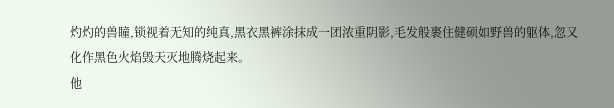灼灼的兽瞳,锁视着无知的纯真,黑衣黑裤涂抹成一团浓重阴影,毛发般裹住健硕如野兽的躯体,忽又化作黑色火焰毁天灭地腾烧起来。
他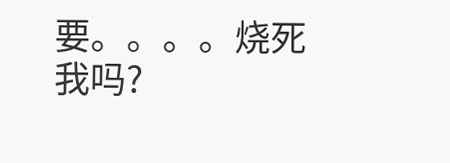要。。。。烧死我吗?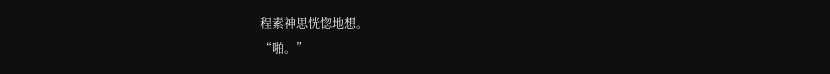程素神思恍惚地想。
“啪。”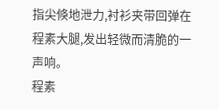指尖倏地泄力,衬衫夹带回弹在程素大腿,发出轻微而清脆的一声响。
程素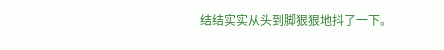结结实实从头到脚狠狠地抖了一下。